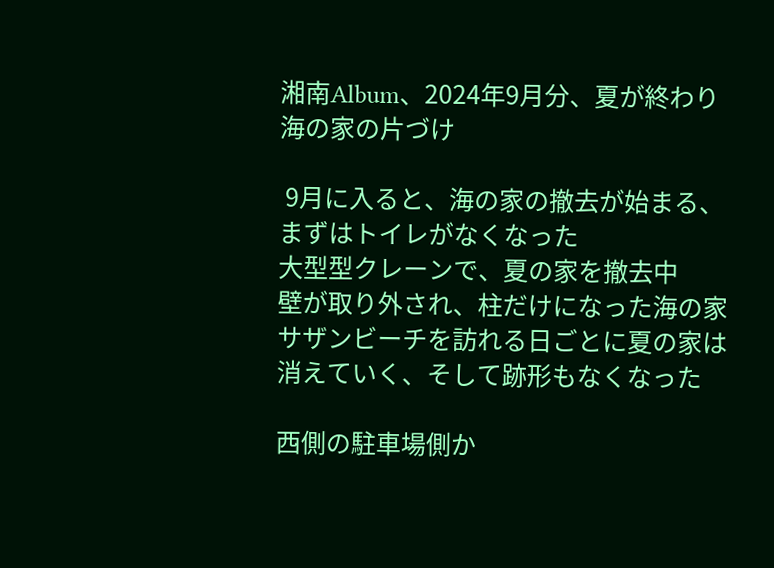湘南Album、2024年9月分、夏が終わり海の家の片づけ

 9月に入ると、海の家の撤去が始まる、まずはトイレがなくなった
大型型クレーンで、夏の家を撤去中
壁が取り外され、柱だけになった海の家
サザンビーチを訪れる日ごとに夏の家は消えていく、そして跡形もなくなった

西側の駐車場側か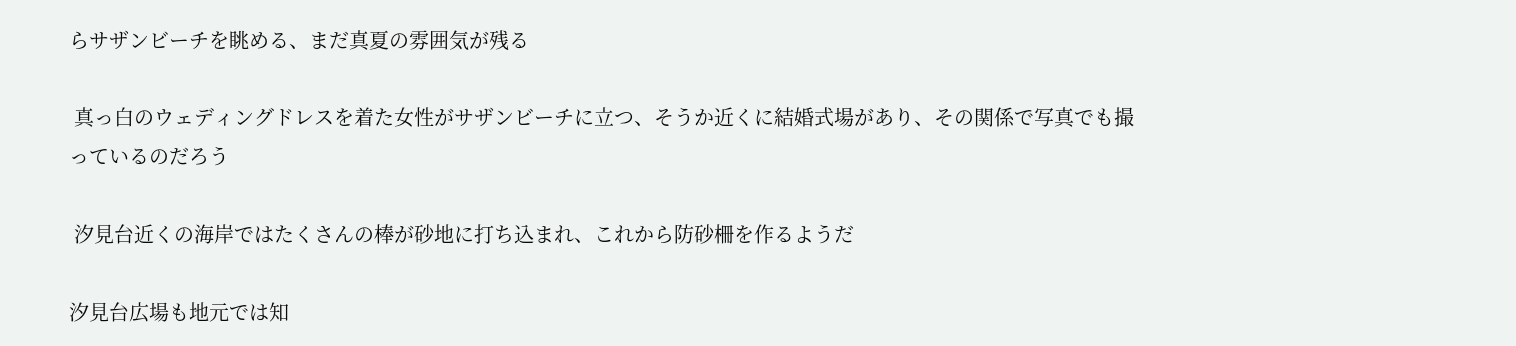らサザンビーチを眺める、まだ真夏の雰囲気が残る

 真っ白のウェディングドレスを着た女性がサザンビーチに立つ、そうか近くに結婚式場があり、その関係で写真でも撮っているのだろう

 汐見台近くの海岸ではたくさんの棒が砂地に打ち込まれ、これから防砂柵を作るようだ

汐見台広場も地元では知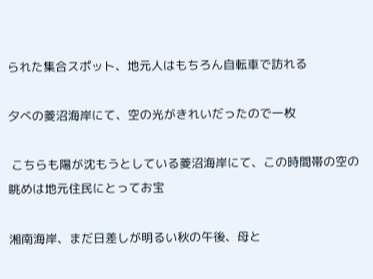られた集合スポット、地元人はもちろん自転車で訪れる

夕べの菱沼海岸にて、空の光がきれいだったので一枚

 こちらも陽が沈もうとしている菱沼海岸にて、この時間帯の空の眺めは地元住民にとってお宝

湘南海岸、まだ日差しが明るい秋の午後、母と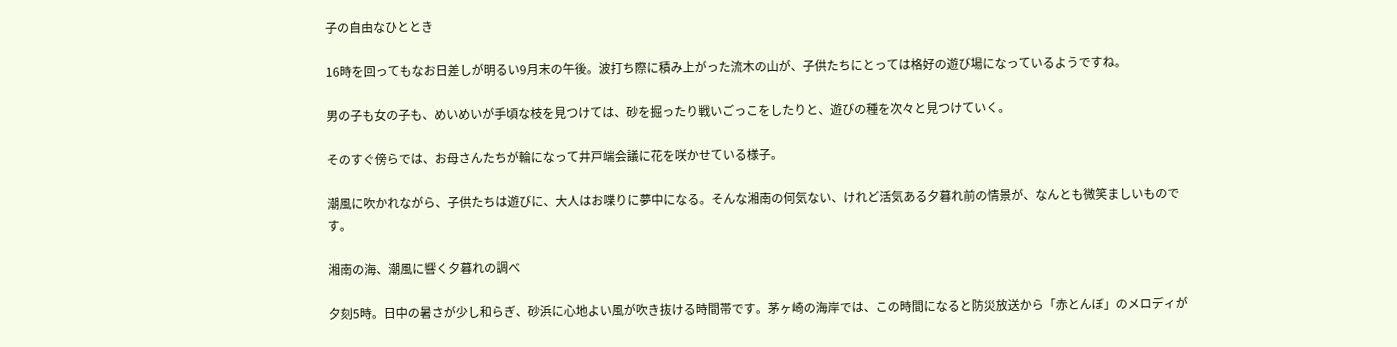子の自由なひととき

16時を回ってもなお日差しが明るい9月末の午後。波打ち際に積み上がった流木の山が、子供たちにとっては格好の遊び場になっているようですね。

男の子も女の子も、めいめいが手頃な枝を見つけては、砂を掘ったり戦いごっこをしたりと、遊びの種を次々と見つけていく。

そのすぐ傍らでは、お母さんたちが輪になって井戸端会議に花を咲かせている様子。

潮風に吹かれながら、子供たちは遊びに、大人はお喋りに夢中になる。そんな湘南の何気ない、けれど活気ある夕暮れ前の情景が、なんとも微笑ましいものです。

湘南の海、潮風に響く夕暮れの調べ

夕刻5時。日中の暑さが少し和らぎ、砂浜に心地よい風が吹き抜ける時間帯です。茅ヶ崎の海岸では、この時間になると防災放送から「赤とんぼ」のメロディが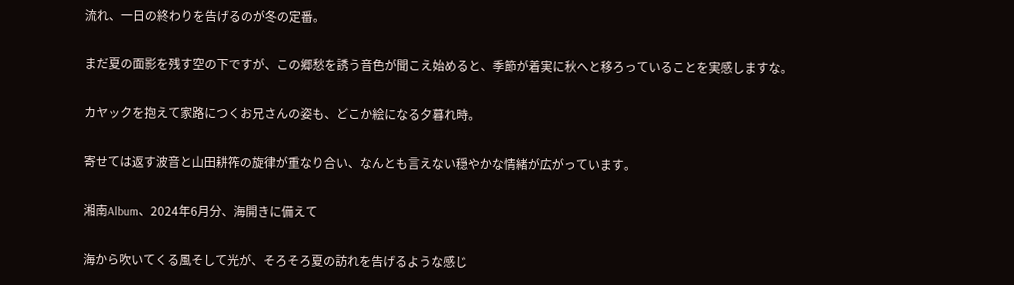流れ、一日の終わりを告げるのが冬の定番。

まだ夏の面影を残す空の下ですが、この郷愁を誘う音色が聞こえ始めると、季節が着実に秋へと移ろっていることを実感しますな。

カヤックを抱えて家路につくお兄さんの姿も、どこか絵になる夕暮れ時。

寄せては返す波音と山田耕筰の旋律が重なり合い、なんとも言えない穏やかな情緒が広がっています。

湘南Album、2024年6月分、海開きに備えて

海から吹いてくる風そして光が、そろそろ夏の訪れを告げるような感じ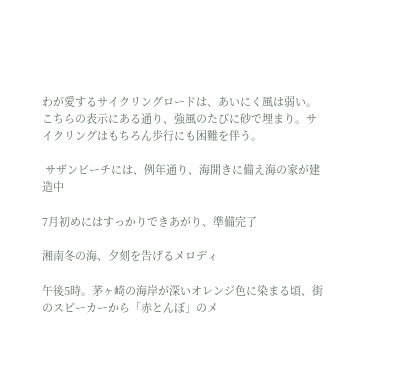わが愛するサイクリングロードは、あいにく風は弱い。こちらの表示にある通り、強風のたびに砂で埋まり。サイクリングはもちろん歩行にも困難を伴う。

 サザンビーチには、例年通り、海開きに備え海の家が建造中

7月初めにはすっかりできあがり、準備完了

湘南冬の海、夕刻を告げるメロディ

午後5時。茅ヶ崎の海岸が深いオレンジ色に染まる頃、街のスピーカーから「赤とんぼ」のメ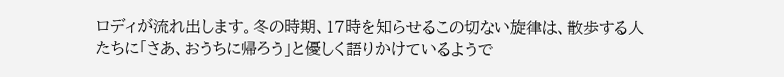ロディが流れ出します。冬の時期、17時を知らせるこの切ない旋律は、散歩する人たちに「さあ、おうちに帰ろう」と優しく語りかけているようで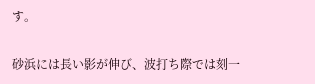す。

砂浜には長い影が伸び、波打ち際では刻一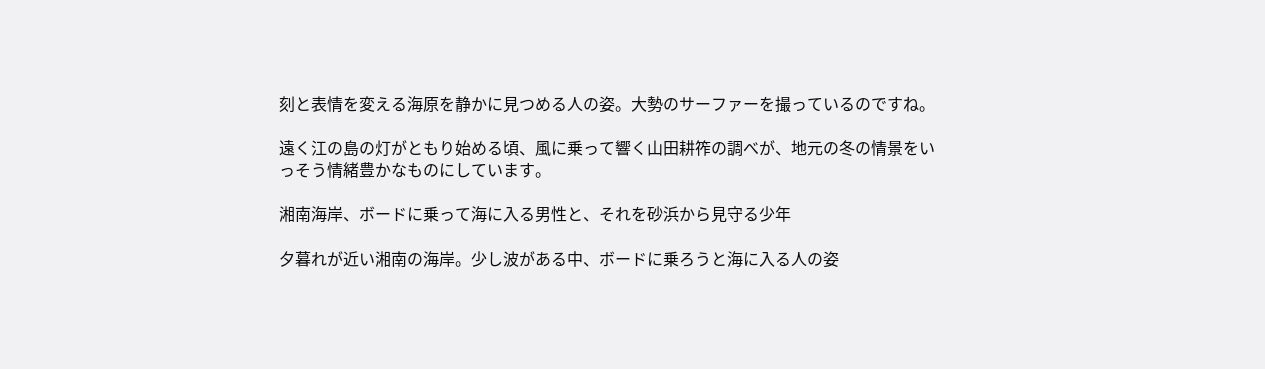刻と表情を変える海原を静かに見つめる人の姿。大勢のサーファーを撮っているのですね。

遠く江の島の灯がともり始める頃、風に乗って響く山田耕筰の調べが、地元の冬の情景をいっそう情緒豊かなものにしています。

湘南海岸、ボードに乗って海に入る男性と、それを砂浜から見守る少年

夕暮れが近い湘南の海岸。少し波がある中、ボードに乗ろうと海に入る人の姿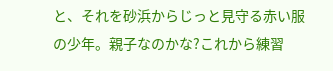と、それを砂浜からじっと見守る赤い服の少年。親子なのかな?これから練習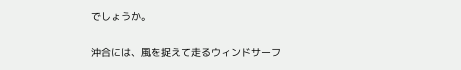でしょうか。

沖合には、風を捉えて走るウィンドサーフ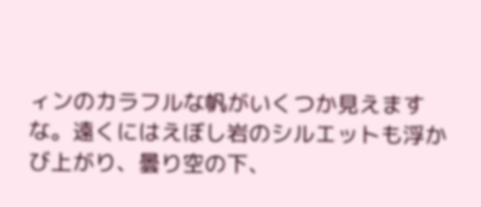ィンのカラフルな帆がいくつか見えますな。遠くにはえぼし岩のシルエットも浮かび上がり、曇り空の下、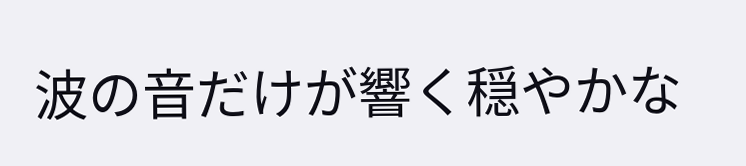波の音だけが響く穏やかな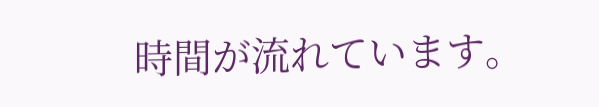時間が流れています。